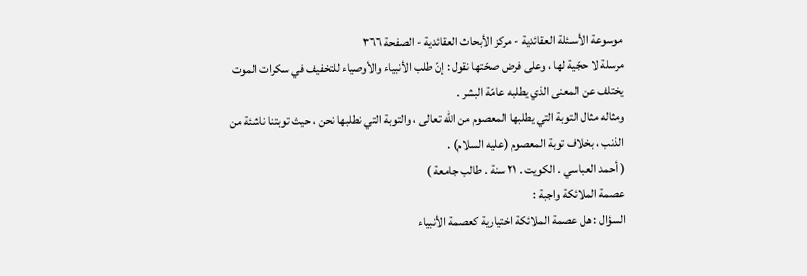موسوعة الأسـئلة العقائدية - مركز الأبحاث العقائدية - الصفحة ٣٦٦
مرسلة لا حجّية لها ، وعلى فرض صحّتها نقول : إنّ طلب الأنبياء والأوصياء للتخفيف في سكرات الموت يختلف عن المعنى الذي يطلبه عامّة البشر .
ومثاله مثال التوبة التي يطلبها المعصوم من الله تعالى ، والتوبة التي نطلبها نحن ، حيث توبتنا ناشئة من الذنب ، بخلاف توبة المعصوم (عليه السلام) .
( أحمد العباسي . الكويت . ٢١ سنة . طالب جامعة )
عصمة الملائكة واجبة :
السؤال : هل عصمة الملائكة اختيارية كعصمة الأنبياء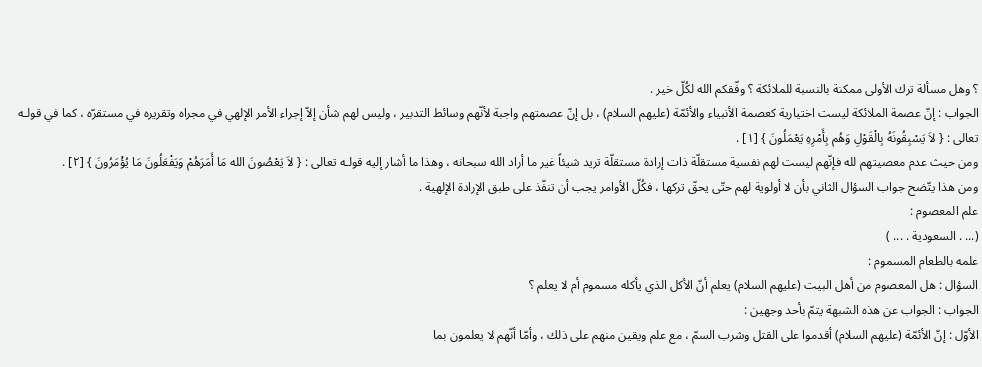؟ وهل مسألة ترك الأولى ممكنة بالنسبة للملائكة ؟ وفّقكم الله لكُلّ خير .
الجواب : إنّ عصمة الملائكة ليست اختيارية كعصمة الأنبياء والأئمّة (عليهم السلام) ، بل إنّ عصمتهم واجبة لأنّهم وسائط التدبير ، وليس لهم شأن إلاّ إجراء الأمر الإلهي في مجراه وتقريره في مستقرّه ، كما في قولـه تعالى : { لاَ يَسْبِقُونَهُ بِالْقَوْلِ وَهُم بِأَمْرِهِ يَعْمَلُونَ } [١] .
ومن حيث عدم معصيتهم لله فإنّهم ليست لهم نفسية مستقلّة ذات إرادة مستقلّة تريد شيئاً غير ما أراد الله سبحانه ، وهذا ما أشار إليه قولـه تعالى : { لاَ يَعْصُونَ الله مَا أَمَرَهُمْ وَيَفْعَلُونَ مَا يُؤْمَرُونَ } [٢] .
ومن هذا يتّضح جواب السؤال الثاني بأن لا أولوية لهم حتّى يحقّ تركها ، فكُلّ الأوامر يجب أن تنفّذ على طبق الإرادة الإلهية .
علم المعصوم :
(... . السعودية . ... )
علمه بالطعام المسموم :
السؤال : هل المعصوم من أهل البيت (عليهم السلام) يعلم أنّ الأكل الذي يأكله مسموم أم لا يعلم ؟
الجواب : الجواب عن هذه الشبهة يتمّ بأحد وجهين :
الأوّل : إنّ الأئمّة (عليهم السلام) أقدموا على القتل وشرب السمّ ، مع علم ويقين منهم على ذلك ، وأمّا أنّهم لا يعلمون بما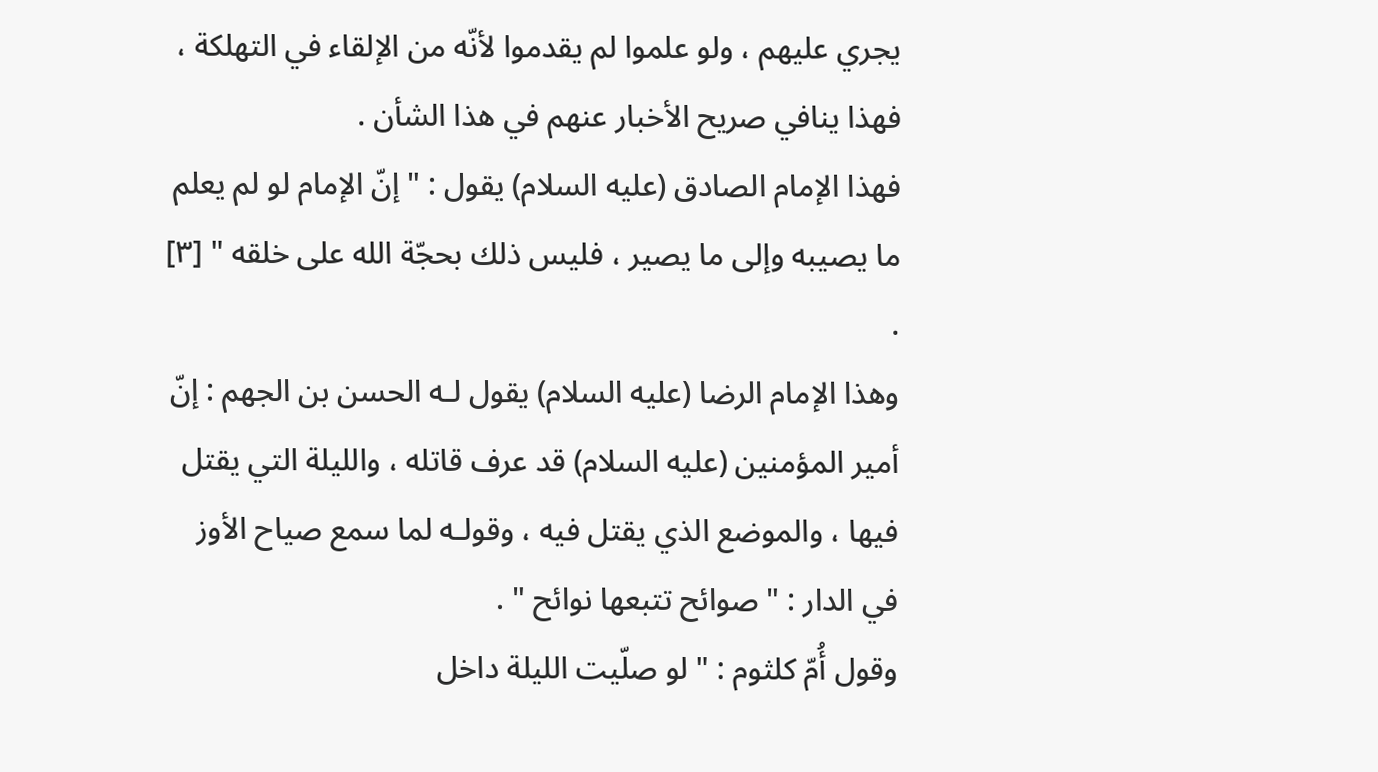يجري عليهم ، ولو علموا لم يقدموا لأنّه من الإلقاء في التهلكة ، فهذا ينافي صريح الأخبار عنهم في هذا الشأن .
فهذا الإمام الصادق (عليه السلام) يقول : " إنّ الإمام لو لم يعلم ما يصيبه وإلى ما يصير ، فليس ذلك بحجّة الله على خلقه " [٣] .
وهذا الإمام الرضا (عليه السلام) يقول لـه الحسن بن الجهم : إنّ أمير المؤمنين (عليه السلام) قد عرف قاتله ، والليلة التي يقتل فيها ، والموضع الذي يقتل فيه ، وقولـه لما سمع صياح الأوز في الدار : " صوائح تتبعها نوائح " .
وقول أُمّ كلثوم : " لو صلّيت الليلة داخل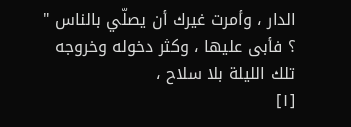الدار ، وأمرت غيرك أن يصلّي بالناس " ؟ فأبى عليها ، وكثر دخوله وخروجه تلك الليلة بلا سلاح ،
[١]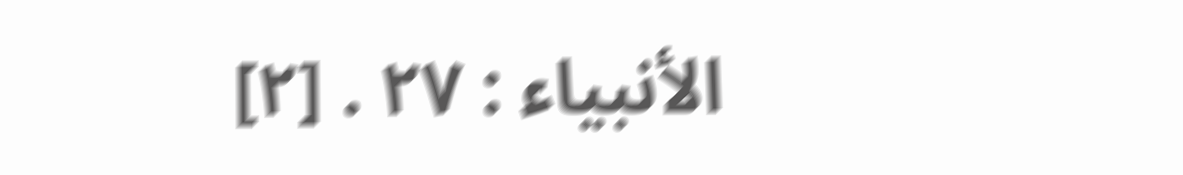الأنبياء : ٢٧ . [٢]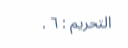التحريم : ٦ .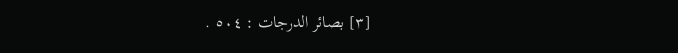[٣] بصائر الدرجات : ٥٠٤ .